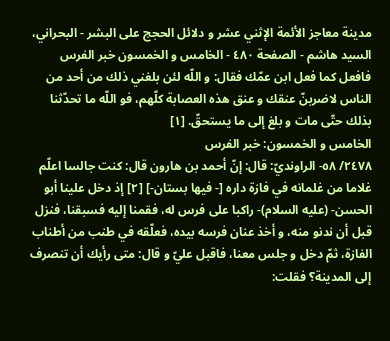مدينة معاجز الأئمة الإثني عشر و دلائل الحجج على البشر - البحراني، السيد هاشم - الصفحة ٤٨٠ - الخامس و الخمسون خبر الفرس
فافعل كما فعل ابن عمّك فقال: و اللّه لئن بلغني ذلك من أحد من الناس لاضربنّ عنقك و عنق هذه العصابة كلّهم، فو اللّه ما تحدّثنا بذلك حتّى مات و بلغ إلى ما يستحقّ. [١]
الخامس و الخمسون: خبر الفرس
٢٤٧٨/ ٥٨- الراونديّ: قال: إنّ أحمد بن هارون قال: كنت جالسا اعلّم غلاما من غلمانه في فازة داره [- فيها بستان-] [٢] إذ دخل علينا أبو الحسن- (عليه السلام)- راكبا على فرس له، فقمنا إليه فسبقنا، فنزل قبل أن ندنو منه، و أخذ عنان فرسه بيده، فعلّقه في طنب من أطناب الفازة، ثمّ دخل و جلس معنا، فاقبل عليّ و قال: متى رأيك أن تنصرف إلى المدينة؟ فقلت: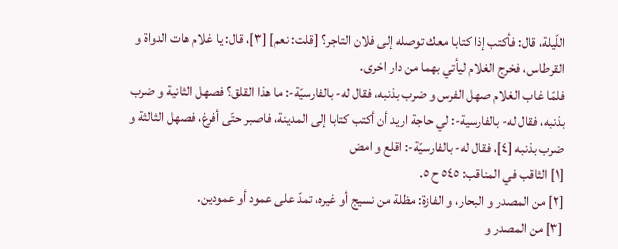اللّيلة، قال: فأكتب إذا كتابا معك توصله إلى فلان التاجر؟ [قلت: نعم] [٣]، قال: يا غلام هات الدواة و القرطاس، فخرج الغلام ليأتي بهما من دار اخرى.
فلمّا غاب الغلام صهل الفرس و ضرب بذنبه، فقال له- بالفارسيّة-: ما هذا القلق؟ فصهل الثانية و ضرب بذنبه، فقال له- بالفارسية-: لي حاجة اريد أن أكتب كتابا إلى المدينة، فاصبر حتّى أفرغ، فصهل الثالثة و ضرب بذنبه [٤]، فقال له- بالفارسيّة-: اقلع و امض
[١] الثاقب في المناقب: ٥٤٥ ح ٥.
[٢] من المصدر و البحار، و الفازة: مظلة من نسيج أو غيره، تمدّ على عمود أو عمودين.
[٣] من المصدر و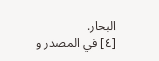البحار.
[٤] في المصدر و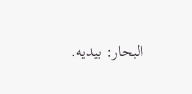البحار: بيديه.